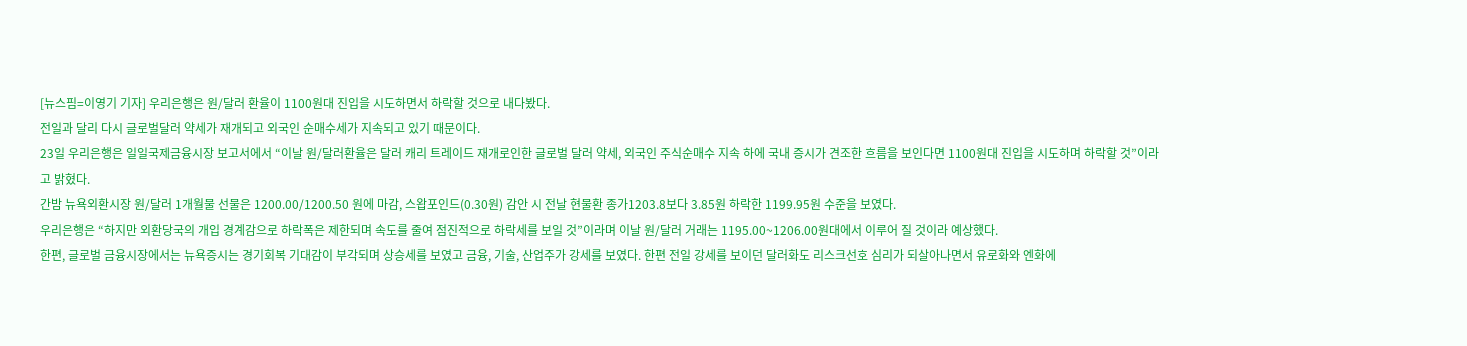[뉴스핌=이영기 기자] 우리은행은 원/달러 환율이 1100원대 진입을 시도하면서 하락할 것으로 내다봤다.
전일과 달리 다시 글로벌달러 약세가 재개되고 외국인 순매수세가 지속되고 있기 때문이다.
23일 우리은행은 일일국제금융시장 보고서에서 “이날 원/달러환율은 달러 캐리 트레이드 재개로인한 글로벌 달러 약세, 외국인 주식순매수 지속 하에 국내 증시가 견조한 흐름을 보인다면 1100원대 진입을 시도하며 하락할 것”이라고 밝혔다.
간밤 뉴욕외환시장 원/달러 1개월물 선물은 1200.00/1200.50 원에 마감, 스왑포인드(0.30원) 감안 시 전날 현물환 종가1203.8보다 3.85원 하락한 1199.95원 수준을 보였다.
우리은행은 “하지만 외환당국의 개입 경계감으로 하락폭은 제한되며 속도를 줄여 점진적으로 하락세를 보일 것”이라며 이날 원/달러 거래는 1195.00~1206.00원대에서 이루어 질 것이라 예상했다.
한편, 글로벌 금융시장에서는 뉴욕증시는 경기회복 기대감이 부각되며 상승세를 보였고 금융, 기술, 산업주가 강세를 보였다. 한편 전일 강세를 보이던 달러화도 리스크선호 심리가 되살아나면서 유로화와 엔화에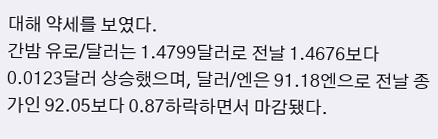대해 약세를 보였다.
간밤 유로/달러는 1.4799달러로 전날 1.4676보다 0.0123달러 상승했으며, 달러/엔은 91.18엔으로 전날 종가인 92.05보다 0.87하락하면서 마감됐다.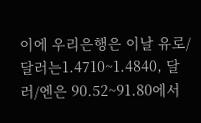이에 우리은행은 이날 유로/달러는1.4710~1.4840, 달러/엔은 90.52~91.80에서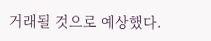거래될 것으로 예상했다.